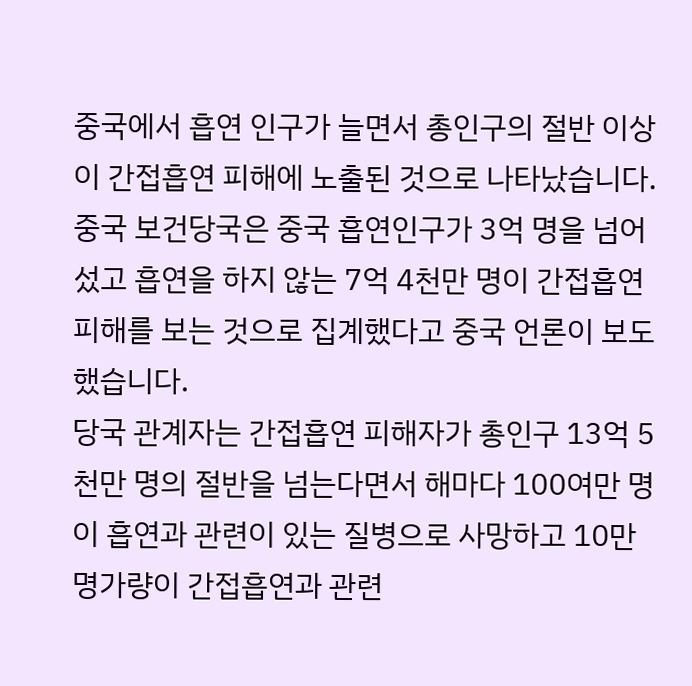중국에서 흡연 인구가 늘면서 총인구의 절반 이상이 간접흡연 피해에 노출된 것으로 나타났습니다.
중국 보건당국은 중국 흡연인구가 3억 명을 넘어섰고 흡연을 하지 않는 7억 4천만 명이 간접흡연 피해를 보는 것으로 집계했다고 중국 언론이 보도했습니다.
당국 관계자는 간접흡연 피해자가 총인구 13억 5천만 명의 절반을 넘는다면서 해마다 100여만 명이 흡연과 관련이 있는 질병으로 사망하고 10만 명가량이 간접흡연과 관련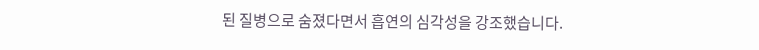된 질병으로 숨졌다면서 흡연의 심각성을 강조했습니다.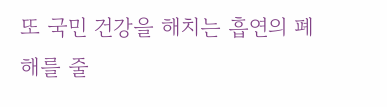또 국민 건강을 해치는 흡연의 폐해를 줄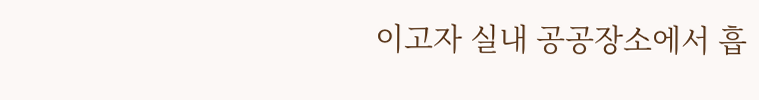이고자 실내 공공장소에서 흡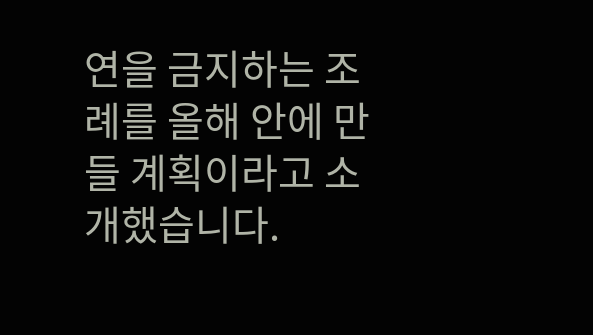연을 금지하는 조례를 올해 안에 만들 계획이라고 소개했습니다.